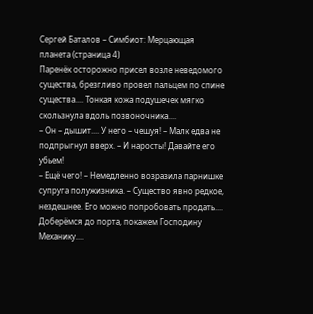Сергей Баталов – Симбиот: Мерцающая планета (страница 4)
Паренёк осторожно присел возле неведомого существа, брезгливо провел пальцем по спине существа.... Тонкая кожа подушечек мягко скользнула вдоль позвоночника....
– Он – дышит.... У него – чешуя! – Малк едва не подпрыгнул вверх. – И наросты! Давайте его убьем!
– Ещё чего! – Немедленно возразила парнишке супруга полужизника. – Существо явно редкое, нездешнее. Его можно попробовать продать.... Доберёмся до порта, покажем Господину Механику....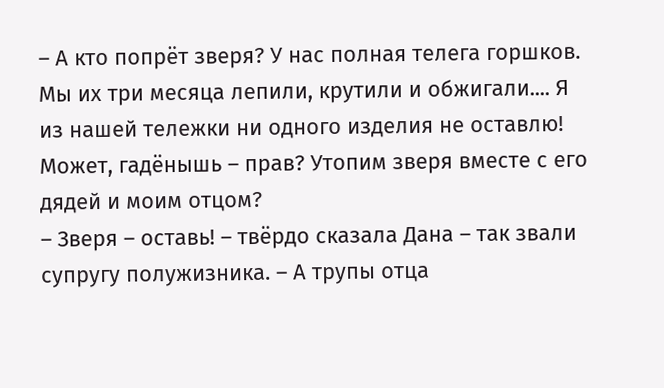– А кто попрёт зверя? У нас полная телега горшков. Мы их три месяца лепили, крутили и обжигали.... Я из нашей тележки ни одного изделия не оставлю! Может, гадёнышь – прав? Утопим зверя вместе с его дядей и моим отцом?
– Зверя – оставь! – твёрдо сказала Дана – так звали супругу полужизника. – А трупы отца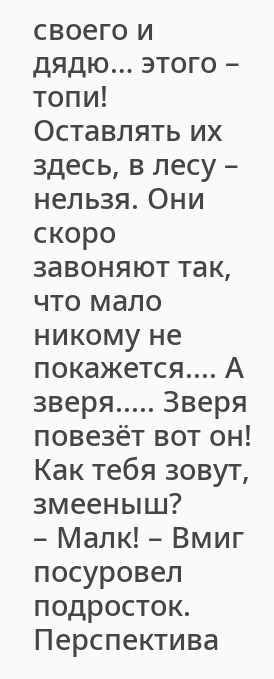своего и дядю… этого – топи! Оставлять их здесь, в лесу – нельзя. Они скоро завоняют так, что мало никому не покажется.... А зверя..... Зверя повезёт вот он! Как тебя зовут, змееныш?
– Малк! – Вмиг посуровел подросток. Перспектива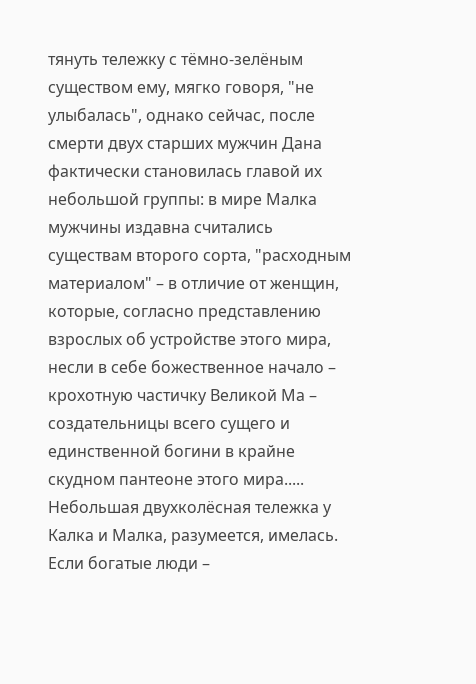тянуть тележку с тёмно-зелёным существом ему, мягко говоря, "не улыбалась", однако сейчас, после смерти двух старших мужчин Дана фактически становилась главой их небольшой группы: в мире Малка мужчины издавна считались существам второго сорта, "расходным материалом" – в отличие от женщин, которые, согласно представлению взрослых об устройстве этого мира, несли в себе божественное начало – крохотную частичку Великой Ма – создательницы всего сущего и единственной богини в крайне скудном пантеоне этого мира..... Небольшая двухколёсная тележка у Калка и Малка, разумеется, имелась. Если богатые люди –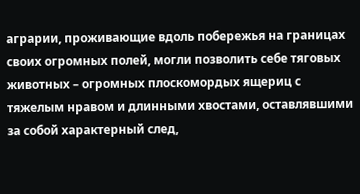аграрии, проживающие вдоль побережья на границах своих огромных полей, могли позволить себе тяговых животных – огромных плоскомордых ящериц с тяжелым нравом и длинными хвостами, оставлявшими за собой характерный след,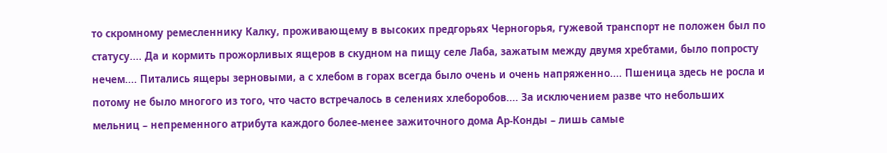то скромному ремесленнику Калку, проживающему в высоких предгорьях Черногорья, гужевой транспорт не положен был по статусу.... Да и кормить прожорливых ящеров в скудном на пищу селе Лаба, зажатым между двумя хребтами, было попросту нечем.... Питались ящеры зерновыми, а с хлебом в горах всегда было очень и очень напряженно.... Пшеница здесь не росла и потому не было многого из того, что часто встречалось в селениях хлеборобов.... За исключением разве что небольших мельниц – непременного атрибута каждого более-менее зажиточного дома Ар-Конды – лишь самые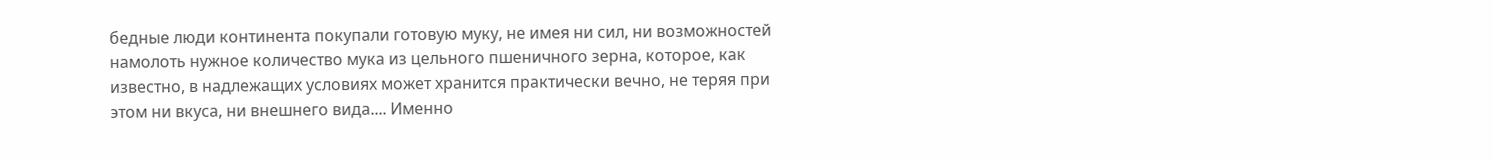бедные люди континента покупали готовую муку, не имея ни сил, ни возможностей намолоть нужное количество мука из цельного пшеничного зерна, которое, как известно, в надлежащих условиях может хранится практически вечно, не теряя при этом ни вкуса, ни внешнего вида.... Именно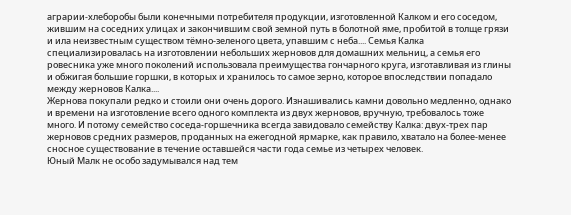аграрии-хлеборобы были конечными потребителя продукции, изготовленной Калком и его соседом, жившим на соседних улицах и закончившим свой земной путь в болотной яме, пробитой в толще грязи и ила неизвестным существом тёмно-зеленого цвета, упавшим с неба.... Семья Калка специализировалась на изготовлении небольших жерновов для домашних мельниц, а семья его ровесника уже много поколений использовала преимущества гончарного круга, изготавливая из глины и обжигая большие горшки, в которых и хранилось то самое зерно, которое впоследствии попадало между жерновов Калка....
Жернова покупали редко и стоили они очень дорого. Изнашивались камни довольно медленно, однако и времени на изготовление всего одного комплекта из двух жерновов, вручную, требовалось тоже много. И потому семейство соседа-горшечника всегда завидовало семейству Калка: двух-трех пар жерновов средних размеров, проданных на ежегодной ярмарке, как правило, хватало на более-менее сносное существование в течение оставшейся части года семье из четырех человек.
Юный Малк не особо задумывался над тем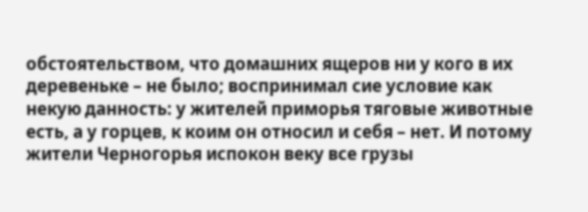обстоятельством, что домашних ящеров ни у кого в их деревеньке – не было; воспринимал сие условие как некую данность: у жителей приморья тяговые животные есть, а у горцев, к коим он относил и себя – нет. И потому жители Черногорья испокон веку все грузы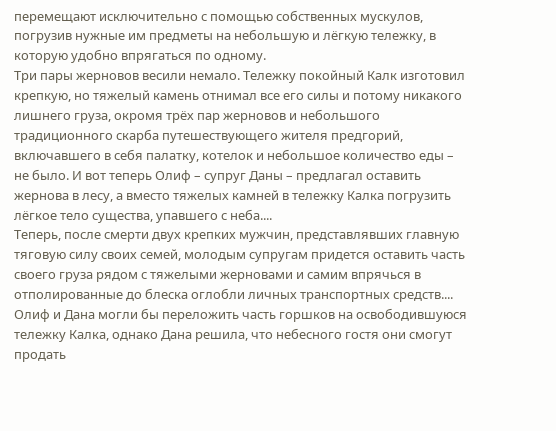перемещают исключительно с помощью собственных мускулов, погрузив нужные им предметы на небольшую и лёгкую тележку, в которую удобно впрягаться по одному.
Три пары жерновов весили немало. Тележку покойный Калк изготовил крепкую, но тяжелый камень отнимал все его силы и потому никакого лишнего груза, окромя трёх пар жерновов и небольшого традиционного скарба путешествующего жителя предгорий, включавшего в себя палатку, котелок и небольшое количество еды – не было. И вот теперь Олиф – супруг Даны – предлагал оставить жернова в лесу, а вместо тяжелых камней в тележку Калка погрузить лёгкое тело существа, упавшего с неба....
Теперь, после смерти двух крепких мужчин, представлявших главную тяговую силу своих семей, молодым супругам придется оставить часть своего груза рядом с тяжелыми жерновами и самим впрячься в отполированные до блеска оглобли личных транспортных средств.... Олиф и Дана могли бы переложить часть горшков на освободившуюся тележку Калка, однако Дана решила, что небесного гостя они смогут продать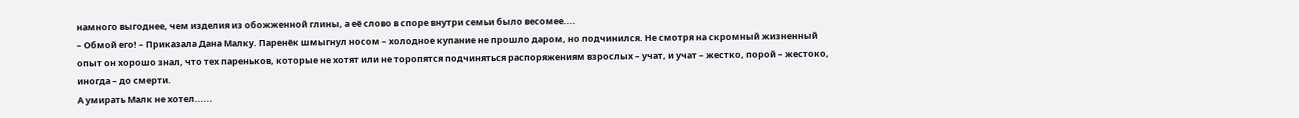намного выгоднее, чем изделия из обожженной глины, а её слово в споре внутри семьи было весомее....
– Обмой его! – Приказала Дана Малку. Паренёк шмыгнул носом – холодное купание не прошло даром, но подчинился. Не смотря на скромный жизненный опыт он хорошо знал, что тех пареньков, которые не хотят или не торопятся подчиняться распоряжениям взрослых – учат, и учат – жестко, порой – жестоко, иногда – до смерти.
А умирать Малк не хотел......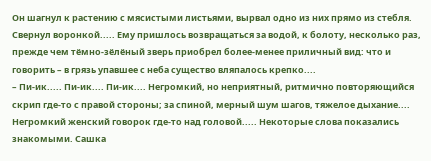Он шагнул к растению с мясистыми листьями, вырвал одно из них прямо из стебля. Свернул воронкой..... Ему пришлось возвращаться за водой, к болоту, несколько раз, прежде чем тёмно-зёлёный зверь приобрел более-менее приличный вид: что и говорить – в грязь упавшее с неба существо вляпалось крепко....
– Пи-ик..... Пи-ик.... Пи-ик.... Негромкий, но неприятный, ритмично повторяющийся скрип где-то с правой стороны; за спиной, мерный шум шагов, тяжелое дыхание.... Негромкий женский говорок где-то над головой..... Некоторые слова показались знакомыми. Сашка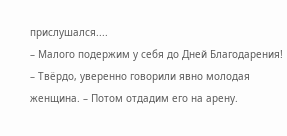прислушался....
– Малого подержим у себя до Дней Благодарения! – Твёрдо, уверенно говорили явно молодая женщина. – Потом отдадим его на арену.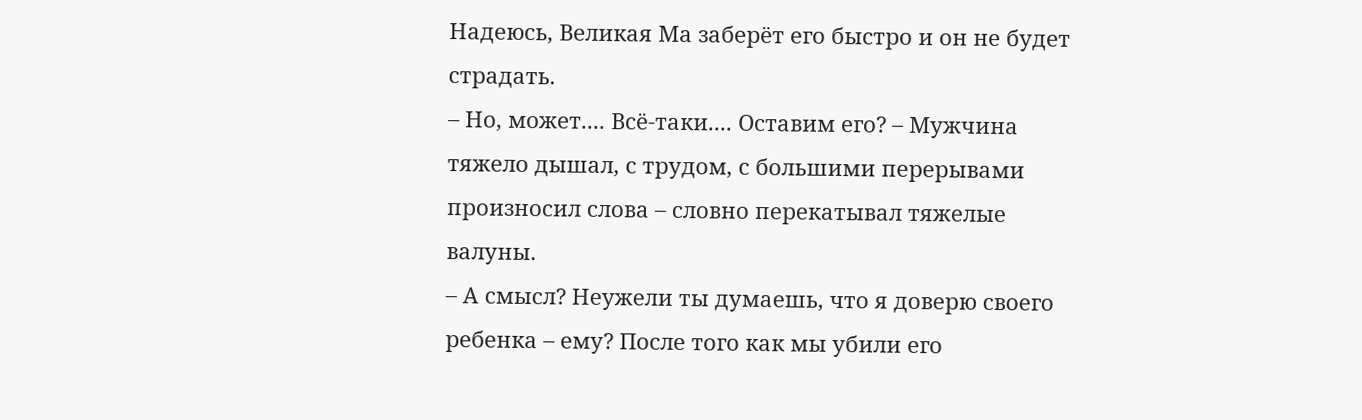Надеюсь, Великая Ма заберёт его быстро и он не будет страдать.
– Но, может.... Всё-таки.... Оставим его? – Мужчина тяжело дышал, с трудом, с большими перерывами произносил слова – словно перекатывал тяжелые валуны.
– А смысл? Неужели ты думаешь, что я доверю своего ребенка – ему? После того как мы убили его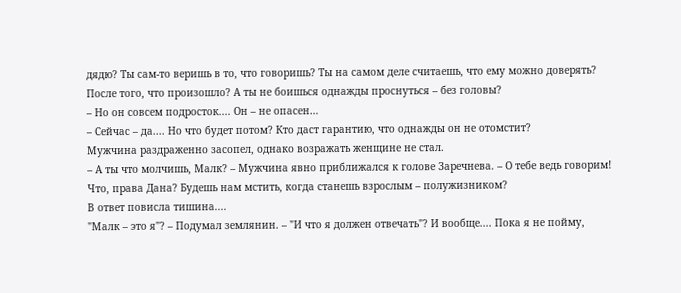дядю? Ты сам-то веришь в то, что говоришь? Ты на самом деле считаешь, что ему можно доверять? После того, что произошло? А ты не боишься однажды проснуться – без головы?
– Но он совсем подросток.... Он – не опасен…
– Сейчас – да.... Но что будет потом? Кто даст гарантию, что однажды он не отомстит?
Мужчина раздраженно засопел, однако возражать женщине не стал.
– А ты что молчишь, Малк? – Мужчина явно приближался к голове Заречнева. – О тебе ведь говорим! Что, права Дана? Будешь нам мстить, когда станешь взрослым – полужизником?
В ответ повисла тишина....
"Малк – это я"? – Подумал землянин. – "И что я должен отвечать"? И вообще.... Пока я не пойму,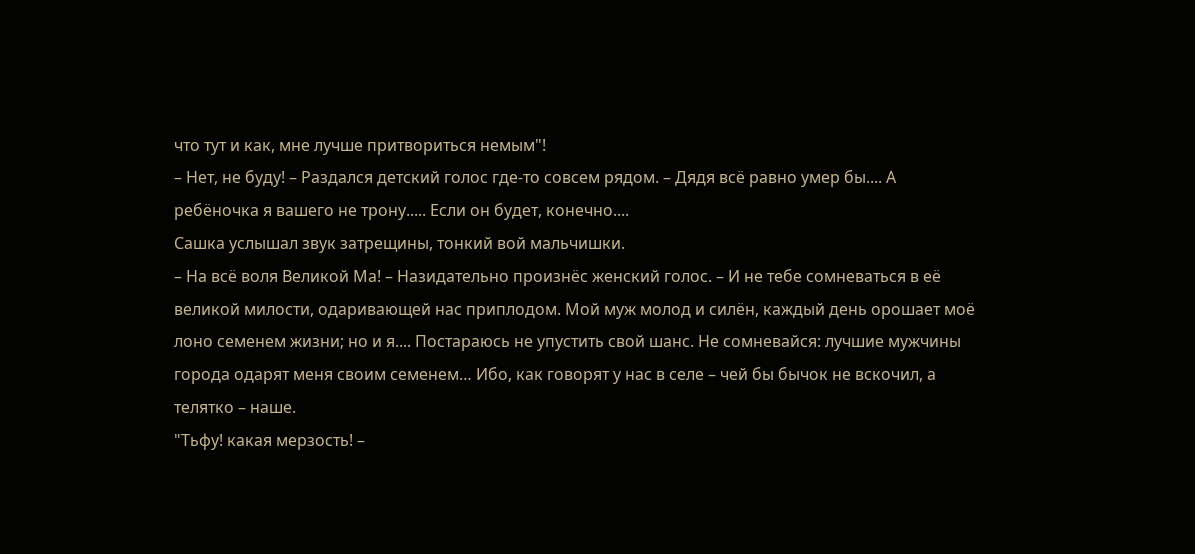что тут и как, мне лучше притвориться немым"!
– Нет, не буду! – Раздался детский голос где-то совсем рядом. – Дядя всё равно умер бы.... А ребёночка я вашего не трону..... Если он будет, конечно....
Сашка услышал звук затрещины, тонкий вой мальчишки.
– На всё воля Великой Ма! – Назидательно произнёс женский голос. – И не тебе сомневаться в её великой милости, одаривающей нас приплодом. Мой муж молод и силён, каждый день орошает моё лоно семенем жизни; но и я.... Постараюсь не упустить свой шанс. Не сомневайся: лучшие мужчины города одарят меня своим семенем… Ибо, как говорят у нас в селе – чей бы бычок не вскочил, а телятко – наше.
"Тьфу! какая мерзость! –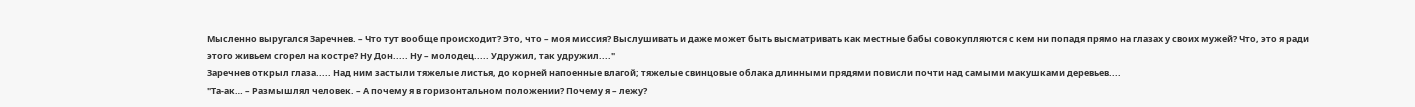Мысленно выругался Заречнев. – Что тут вообще происходит? Это, что – моя миссия? Выслушивать и даже может быть высматривать как местные бабы совокупляются с кем ни попадя прямо на глазах у своих мужей? Что, это я ради этого живьем сгорел на костре? Ну Дон..... Ну – молодец..... Удружил, так удружил...."
Заречнев открыл глаза..... Над ним застыли тяжелые листья, до корней напоенные влагой; тяжелые свинцовые облака длинными прядями повисли почти над самыми макушками деревьев....
"Та-ак… – Размышлял человек. – А почему я в горизонтальном положении? Почему я – лежу?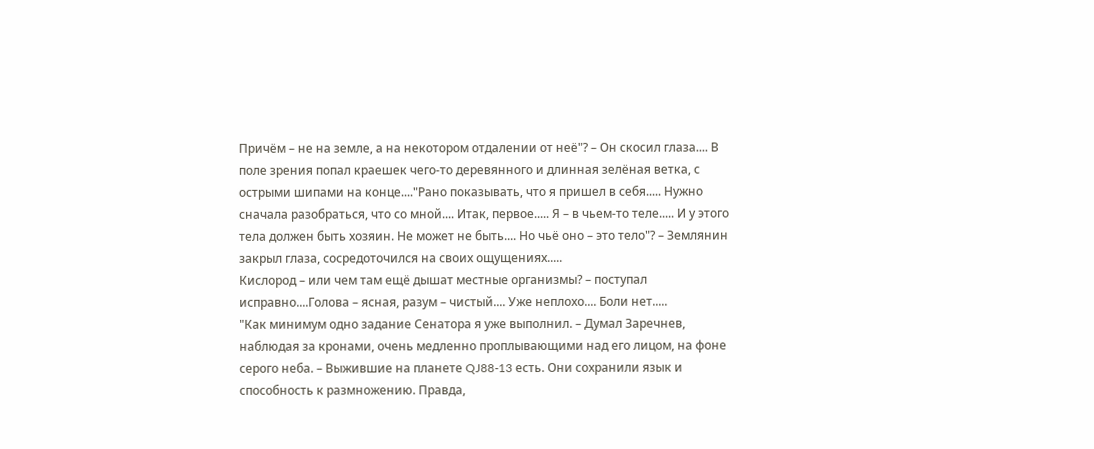Причём – не на земле, а на некотором отдалении от неё"? – Он скосил глаза.... В поле зрения попал краешек чего-то деревянного и длинная зелёная ветка, с острыми шипами на конце...."Рано показывать, что я пришел в себя..... Нужно сначала разобраться, что со мной.... Итак, первое..... Я – в чьем-то теле..... И у этого тела должен быть хозяин. Не может не быть.... Но чьё оно – это тело"? – Землянин закрыл глаза, сосредоточился на своих ощущениях.....
Кислород – или чем там ещё дышат местные организмы? – поступал исправно....Голова – ясная, разум – чистый.... Уже неплохо.... Боли нет.....
"Как минимум одно задание Сенатора я уже выполнил. – Думал Заречнев, наблюдая за кронами, очень медленно проплывающими над его лицом, на фоне серого неба. – Выжившие на планете QJ88-13 есть. Они сохранили язык и способность к размножению. Правда,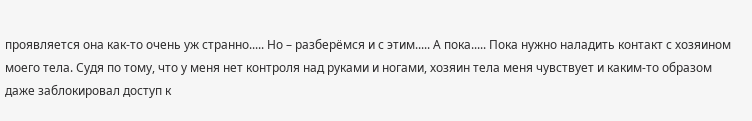проявляется она как-то очень уж странно..... Но – разберёмся и с этим..... А пока..... Пока нужно наладить контакт с хозяином моего тела. Судя по тому, что у меня нет контроля над руками и ногами, хозяин тела меня чувствует и каким-то образом даже заблокировал доступ к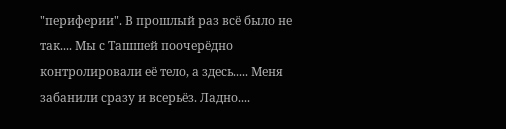"периферии". В прошлый раз всё было не так.... Мы с Ташшей поочерёдно контролировали её тело, а здесь..... Меня забанили сразу и всерьёз. Ладно....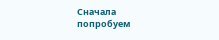Сначала попробуем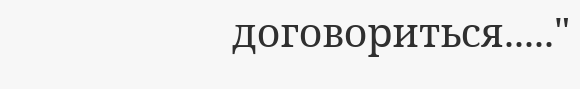договориться....."